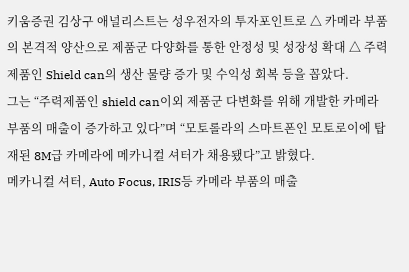키움증권 김상구 애널리스트는 성우전자의 투자포인트로 △ 카메라 부품의 본격적 양산으로 제품군 다양화를 통한 안정성 및 성장성 확대 △ 주력 제품인 Shield can의 생산 물량 증가 및 수익성 회복 등을 꼽았다.
그는 “주력제품인 shield can이외 제품군 다변화를 위해 개발한 카메라 부품의 매출이 증가하고 있다”며 “모토롤라의 스마트폰인 모토로이에 탑재된 8M급 카메라에 메카니컬 셔터가 채용됐다”고 밝혔다.
메카니컬 셔터, Auto Focus, IRIS등 카메라 부품의 매출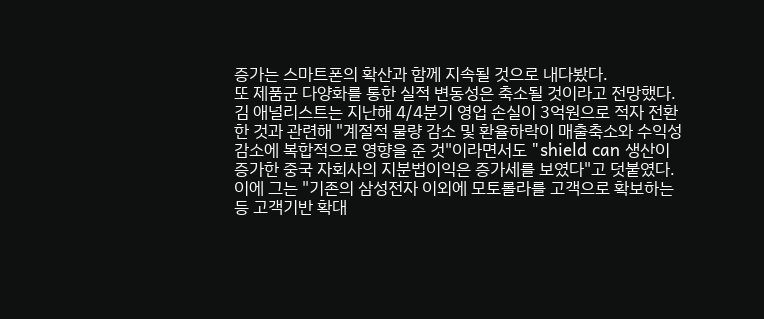증가는 스마트폰의 확산과 함께 지속될 것으로 내다봤다.
또 제품군 다양화를 통한 실적 변동성은 축소될 것이라고 전망했다.
김 애널리스트는 지난해 4/4분기 영업 손실이 3억원으로 적자 전환한 것과 관련해 "계절적 물량 감소 및 환율하락이 매출축소와 수익성 감소에 복합적으로 영향을 준 것"이라면서도 "shield can 생산이 증가한 중국 자회사의 지분법이익은 증가세를 보였다"고 덧붙였다.
이에 그는 "기존의 삼성전자 이외에 모토롤라를 고객으로 확보하는 등 고객기반 확대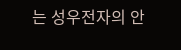는 성우전자의 안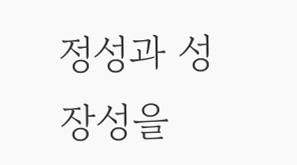정성과 성장성을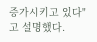증가시키고 있다"고 설명했다.